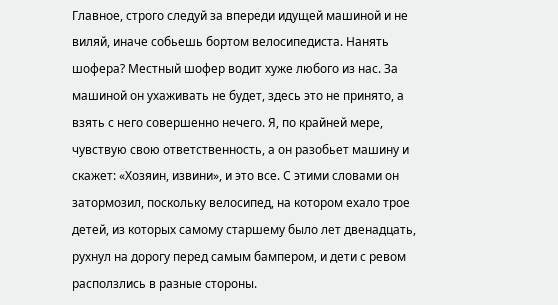Главное, строго следуй за впереди идущей машиной и не виляй, иначе собьешь бортом велосипедиста. Нанять шофера? Местный шофер водит хуже любого из нас. За машиной он ухаживать не будет, здесь это не принято, а взять с него совершенно нечего. Я, по крайней мере, чувствую свою ответственность, а он разобьет машину и скажет: «Хозяин, извини», и это все. С этими словами он затормозил, поскольку велосипед, на котором ехало трое детей, из которых самому старшему было лет двенадцать, рухнул на дорогу перед самым бампером, и дети с ревом расползлись в разные стороны.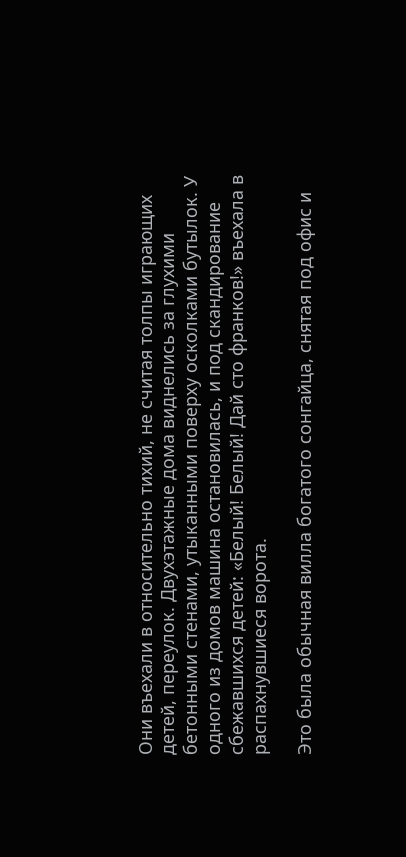Они въехали в относительно тихий, не считая толпы играющих детей, переулок. Двухэтажные дома виднелись за глухими бетонными стенами, утыканными поверху осколками бутылок. У одного из домов машина остановилась, и под скандирование сбежавшихся детей: «Белый! Белый! Дай сто франков!» въехала в распахнувшиеся ворота.

Это была обычная вилла богатого сонгайца, снятая под офис и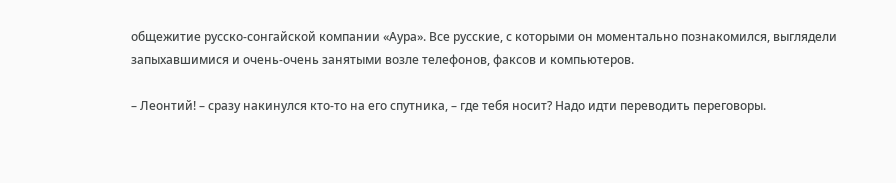общежитие русско-сонгайской компании «Аура». Все русские, с которыми он моментально познакомился, выглядели запыхавшимися и очень-очень занятыми возле телефонов, факсов и компьютеров.

– Леонтий! – сразу накинулся кто-то на его спутника, – где тебя носит? Надо идти переводить переговоры.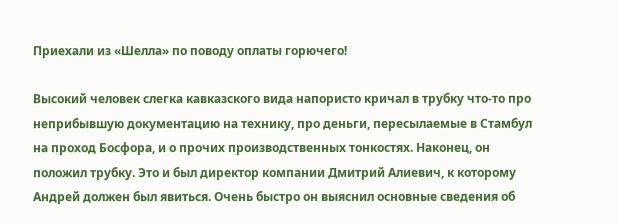Приехали из «Шелла» по поводу оплаты горючего!

Высокий человек слегка кавказского вида напористо кричал в трубку что-то про неприбывшую документацию на технику, про деньги, пересылаемые в Стамбул на проход Босфора, и о прочих производственных тонкостях. Наконец, он положил трубку. Это и был директор компании Дмитрий Алиевич, к которому Андрей должен был явиться. Очень быстро он выяснил основные сведения об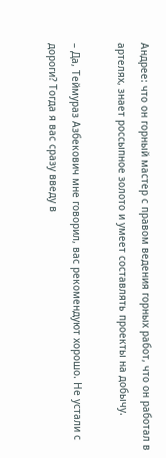Андрее: что он горный мастер с правом ведения горных работ, что он работал в артелях, знает россыпное золото и умеет составлять проекты на добычу.

– Да, Теймураз Азбекович мне говорил, вас рекомендуют хорошо. Не устали с дороги? Тогда я вас сразу введу в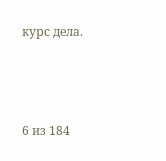курс дела.



6 из 184